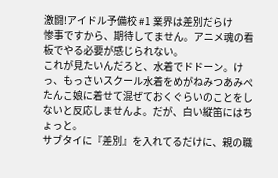激闘!アイドル予備校 #1 業界は差別だらけ
惨事ですから、期待してません。アニメ魂の看板でやる必要が感じられない。
これが見たいんだろと、水着でドドーン。けっ、もっさいスクール水着をめがねみつあみぺたんこ娘に着せて混ぜておくぐらいのことをしないと反応しませんよ。だが、白い縦笛にはちょっと。
サブタイに『差別』を入れてるだけに、親の職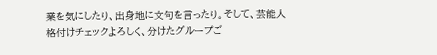業を気にしたり、出身地に文句を言ったり。そして、芸能人格付けチェックよろしく、分けたグループご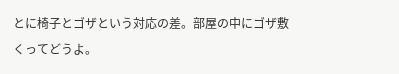とに椅子とゴザという対応の差。部屋の中にゴザ敷くってどうよ。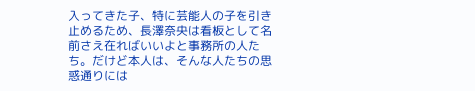入ってきた子、特に芸能人の子を引き止めるため、長澤奈央は看板として名前さえ在ればいいよと事務所の人たち。だけど本人は、そんな人たちの思惑通りには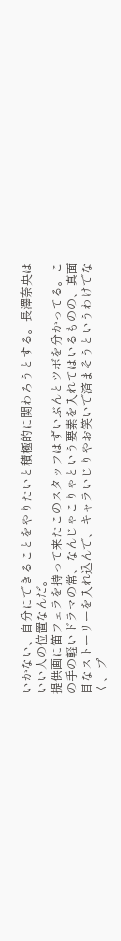いかない、自分にできることをやりたいと積極的に関わろうとする。長澤奈央はいい人の位置なんだ。
提供画に笛フェラを持って来たこのスタッフはずいぶんとツボを分かってる。この手の軽いドラマの常、なんじゃこりゃという要素を入れてはいるものの、真面目なストーリーを入れ込んで、キャラいじりやお笑いで済まそうというわけでなく、プ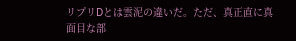リプリDとは雲泥の違いだ。ただ、真正直に真面目な部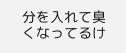分を入れて臭くなってるけ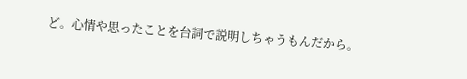ど。心情や思ったことを台詞で説明しちゃうもんだから。